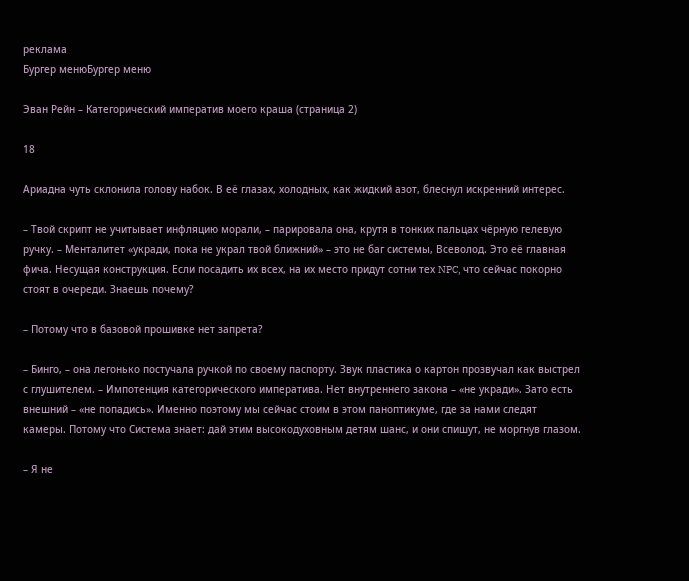реклама
Бургер менюБургер меню

Эван Рейн – Категорический императив моего краша (страница 2)

18

Ариадна чуть склонила голову набок. В её глазах, холодных, как жидкий азот, блеснул искренний интерес.

– Твой скрипт не учитывает инфляцию морали, – парировала она, крутя в тонких пальцах чёрную гелевую ручку. – Менталитет «укради, пока не украл твой ближний» – это не баг системы, Всеволод. Это её главная фича. Несущая конструкция. Если посадить их всех, на их место придут сотни тех NPC, что сейчас покорно стоят в очереди. Знаешь почему?

– Потому что в базовой прошивке нет запрета?

– Бинго, – она легонько постучала ручкой по своему паспорту. Звук пластика о картон прозвучал как выстрел с глушителем. – Импотенция категорического императива. Нет внутреннего закона – «не укради». Зато есть внешний – «не попадись». Именно поэтому мы сейчас стоим в этом паноптикуме, где за нами следят камеры. Потому что Система знает: дай этим высокодуховным детям шанс, и они спишут, не моргнув глазом.

– Я не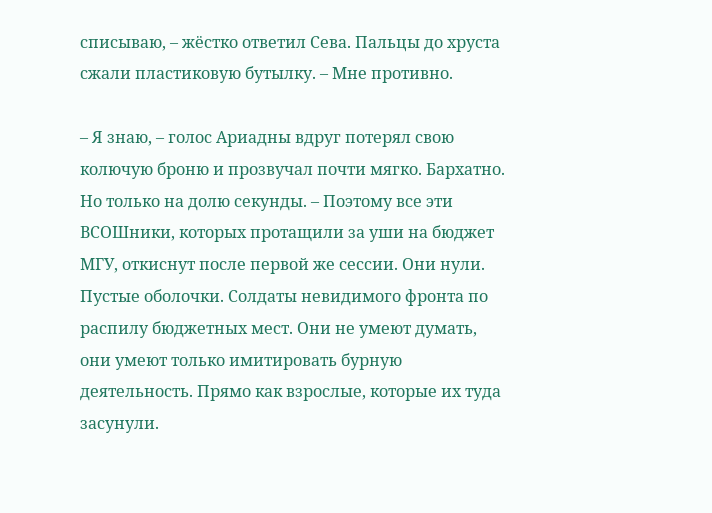списываю, – жёстко ответил Сева. Пальцы до хруста сжали пластиковую бутылку. – Мне противно.

– Я знаю, – голос Ариадны вдруг потерял свою колючую броню и прозвучал почти мягко. Бархатно. Но только на долю секунды. – Поэтому все эти ВСОШники, которых протащили за уши на бюджет МГУ, откиснут после первой же сессии. Они нули. Пустые оболочки. Солдаты невидимого фронта по распилу бюджетных мест. Они не умеют думать, они умеют только имитировать бурную деятельность. Прямо как взрослые, которые их туда засунули.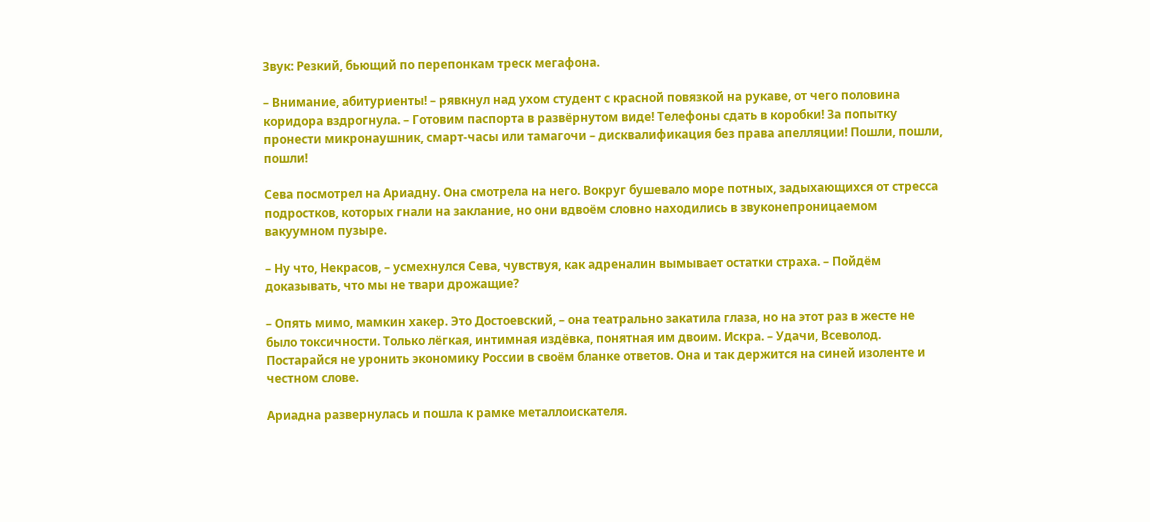Звук: Резкий, бьющий по перепонкам треск мегафона.

– Внимание, абитуриенты! – рявкнул над ухом студент с красной повязкой на рукаве, от чего половина коридора вздрогнула. – Готовим паспорта в развёрнутом виде! Телефоны сдать в коробки! За попытку пронести микронаушник, смарт-часы или тамагочи – дисквалификация без права апелляции! Пошли, пошли, пошли!

Сева посмотрел на Ариадну. Она смотрела на него. Вокруг бушевало море потных, задыхающихся от стресса подростков, которых гнали на заклание, но они вдвоём словно находились в звуконепроницаемом вакуумном пузыре.

– Ну что, Некрасов, – усмехнулся Сева, чувствуя, как адреналин вымывает остатки страха. – Пойдём доказывать, что мы не твари дрожащие?

– Опять мимо, мамкин хакер. Это Достоевский, – она театрально закатила глаза, но на этот раз в жесте не было токсичности. Только лёгкая, интимная издёвка, понятная им двоим. Искра. – Удачи, Всеволод. Постарайся не уронить экономику России в своём бланке ответов. Она и так держится на синей изоленте и честном слове.

Ариадна развернулась и пошла к рамке металлоискателя.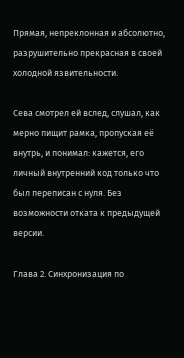Прямая, непреклонная и абсолютно, разрушительно прекрасная в своей холодной язвительности.

Сева смотрел ей вслед, слушал, как мерно пищит рамка, пропуская её внутрь, и понимал: кажется, его личный внутренний код только что был переписан с нуля. Без возможности отката к предыдущей версии.

Глава 2. Синхронизация по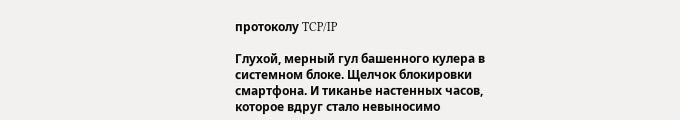протоколу TCP/IP

Глухой, мерный гул башенного кулера в системном блоке. Щелчок блокировки смартфона. И тиканье настенных часов, которое вдруг стало невыносимо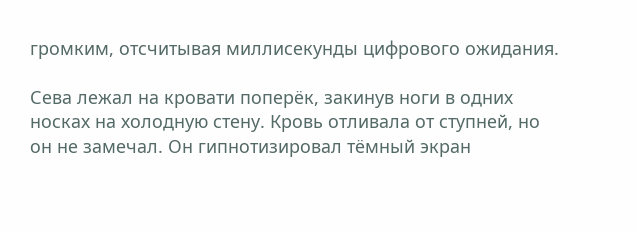громким, отсчитывая миллисекунды цифрового ожидания.

Сева лежал на кровати поперёк, закинув ноги в одних носках на холодную стену. Кровь отливала от ступней, но он не замечал. Он гипнотизировал тёмный экран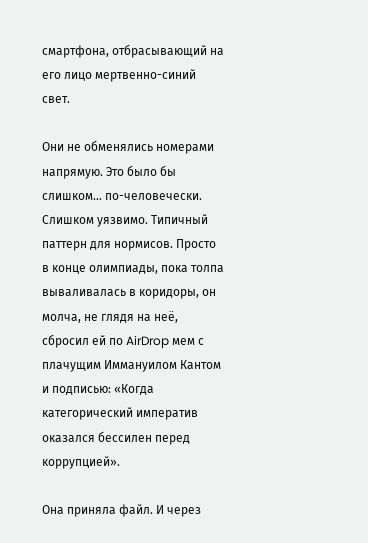смартфона, отбрасывающий на его лицо мертвенно-синий свет.

Они не обменялись номерами напрямую. Это было бы слишком… по-человечески. Слишком уязвимо. Типичный паттерн для нормисов. Просто в конце олимпиады, пока толпа вываливалась в коридоры, он молча, не глядя на неё, сбросил ей по AirDrop мем с плачущим Иммануилом Кантом и подписью: «Когда категорический императив оказался бессилен перед коррупцией».

Она приняла файл. И через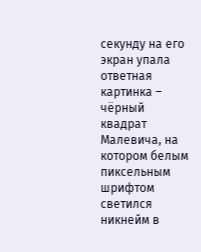секунду на его экран упала ответная картинка – чёрный квадрат Малевича, на котором белым пиксельным шрифтом светился никнейм в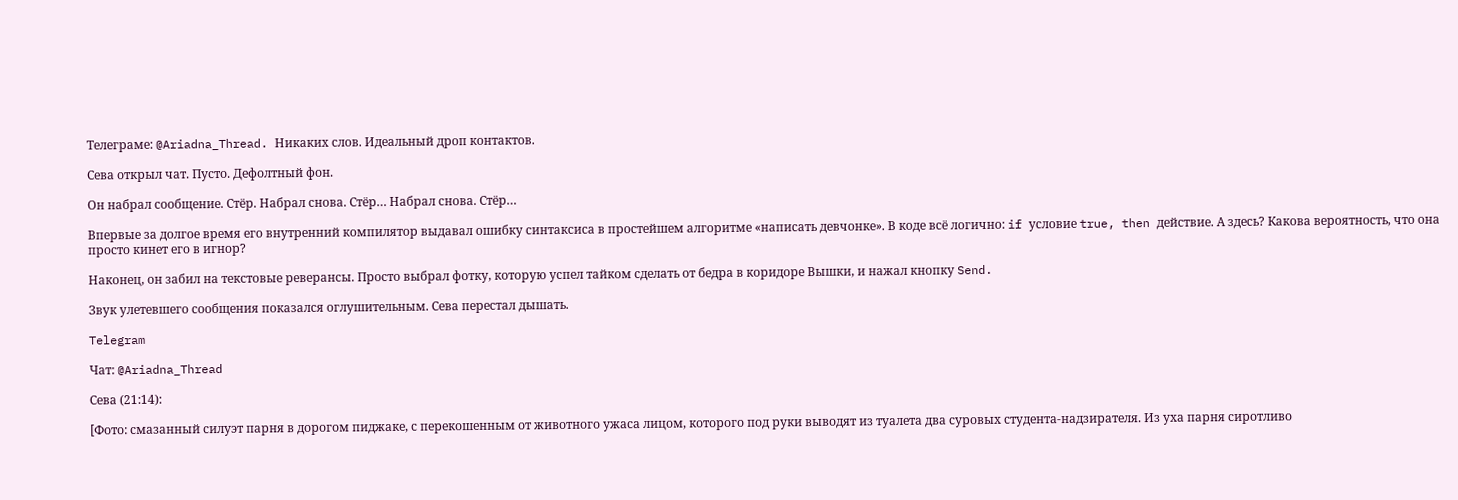Телеграме: @Ariadna_Thread. Никаких слов. Идеальный дроп контактов.

Сева открыл чат. Пусто. Дефолтный фон.

Он набрал сообщение. Стёр. Набрал снова. Стёр… Набрал снова. Стёр…

Впервые за долгое время его внутренний компилятор выдавал ошибку синтаксиса в простейшем алгоритме «написать девчонке». В коде всё логично: if условие true, then действие. А здесь? Какова вероятность, что она просто кинет его в игнор?

Наконец, он забил на текстовые реверансы. Просто выбрал фотку, которую успел тайком сделать от бедра в коридоре Вышки, и нажал кнопку Send.

Звук улетевшего сообщения показался оглушительным. Сева перестал дышать.

Telegram

Чат: @Ariadna_Thread

Сева (21:14):

[Фото: смазанный силуэт парня в дорогом пиджаке, с перекошенным от животного ужаса лицом, которого под руки выводят из туалета два суровых студента-надзирателя. Из уха парня сиротливо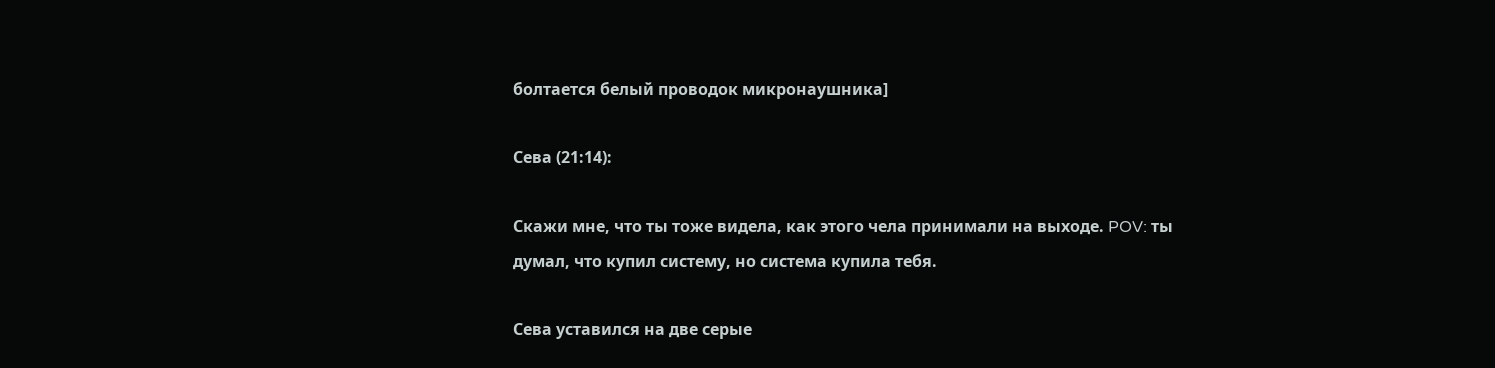болтается белый проводок микронаушника]

Сева (21:14):

Скажи мне, что ты тоже видела, как этого чела принимали на выходе. POV: ты думал, что купил систему, но система купила тебя.

Сева уставился на две серые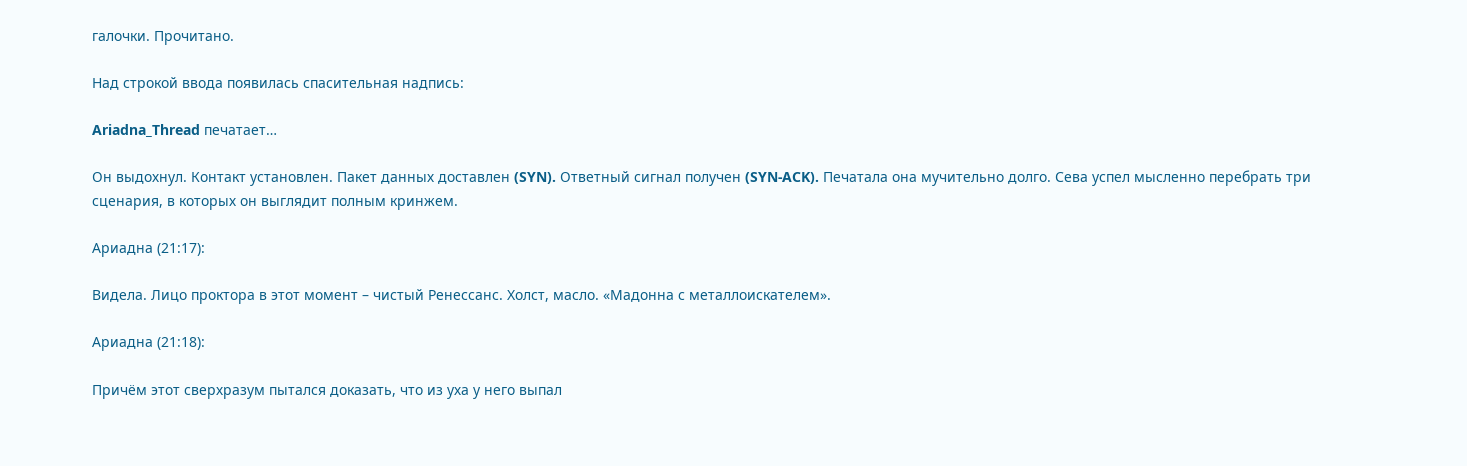галочки. Прочитано.

Над строкой ввода появилась спасительная надпись:

Ariadna_Thread печатает…

Он выдохнул. Контакт установлен. Пакет данных доставлен (SYN). Ответный сигнал получен (SYN-ACK). Печатала она мучительно долго. Сева успел мысленно перебрать три сценария, в которых он выглядит полным кринжем.

Ариадна (21:17):

Видела. Лицо проктора в этот момент – чистый Ренессанс. Холст, масло. «Мадонна с металлоискателем».

Ариадна (21:18):

Причём этот сверхразум пытался доказать, что из уха у него выпал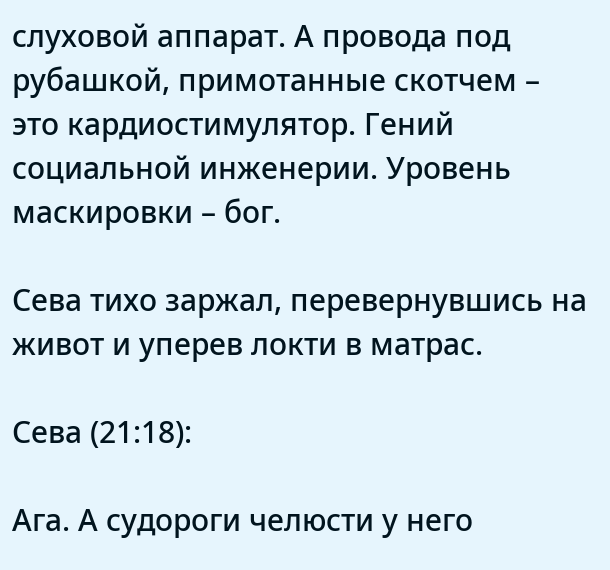слуховой аппарат. А провода под рубашкой, примотанные скотчем – это кардиостимулятор. Гений социальной инженерии. Уровень маскировки – бог.

Сева тихо заржал, перевернувшись на живот и уперев локти в матрас.

Сева (21:18):

Ага. А судороги челюсти у него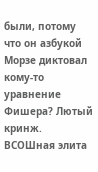были, потому что он азбукой Морзе диктовал кому-то уравнение Фишера? Лютый кринж. ВСОШная элита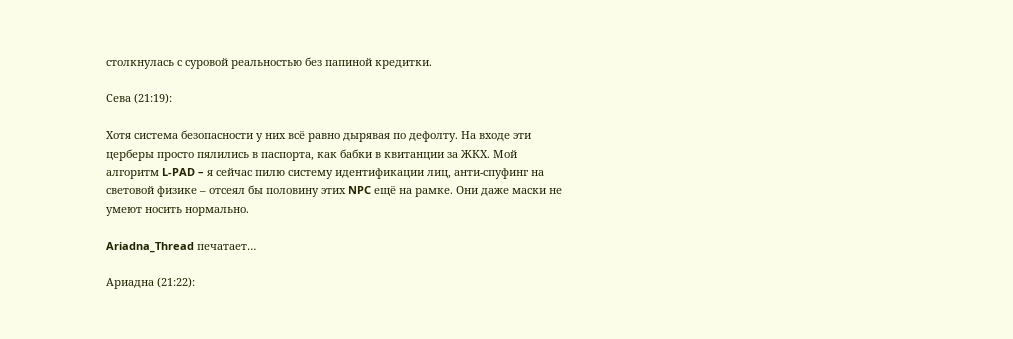столкнулась с суровой реальностью без папиной кредитки.

Сева (21:19):

Хотя система безопасности у них всё равно дырявая по дефолту. На входе эти церберы просто пялились в паспорта, как бабки в квитанции за ЖКХ. Мой алгоритм L-PAD – я сейчас пилю систему идентификации лиц, анти-спуфинг на световой физике – отсеял бы половину этих NPC ещё на рамке. Они даже маски не умеют носить нормально.

Ariadna_Thread печатает…

Ариадна (21:22):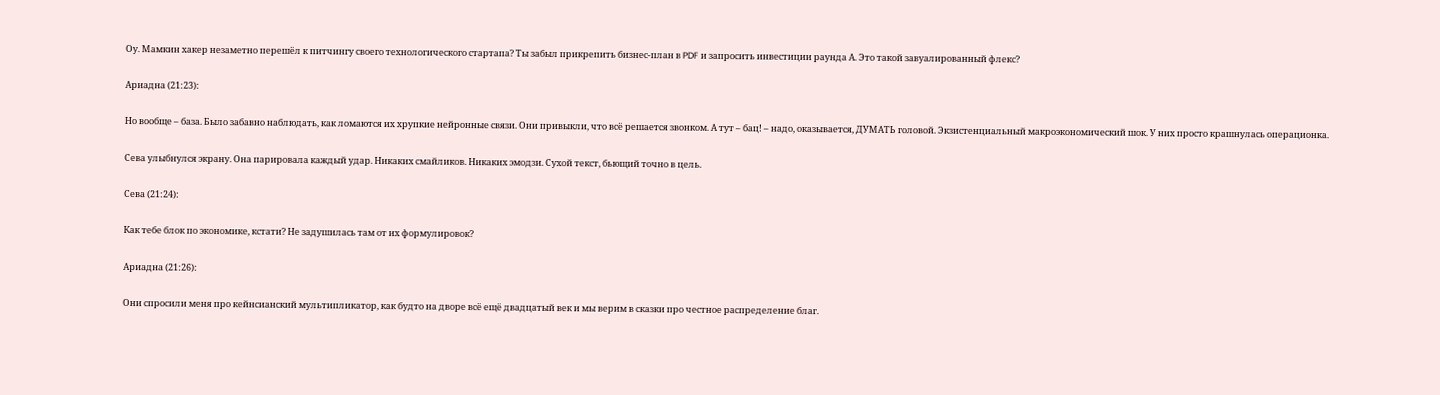Оу. Мамкин хакер незаметно перешёл к питчингу своего технологического стартапа? Ты забыл прикрепить бизнес-план в PDF и запросить инвестиции раунда А. Это такой завуалированный флекс?

Ариадна (21:23):

Но вообще – база. Было забавно наблюдать, как ломаются их хрупкие нейронные связи. Они привыкли, что всё решается звонком. А тут – бац! – надо, оказывается, ДУМАТЬ головой. Экзистенциальный макроэкономический шок. У них просто крашнулась операционка.

Сева улыбнулся экрану. Она парировала каждый удар. Никаких смайликов. Никаких эмодзи. Сухой текст, бьющий точно в цель.

Сева (21:24):

Как тебе блок по экономике, кстати? Не задушилась там от их формулировок?

Ариадна (21:26):

Они спросили меня про кейнсианский мультипликатор, как будто на дворе всё ещё двадцатый век и мы верим в сказки про честное распределение благ.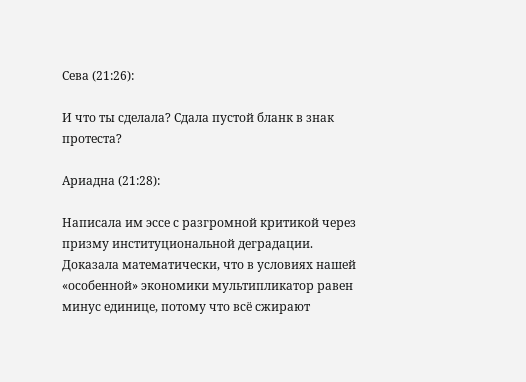Сева (21:26):

И что ты сделала? Сдала пустой бланк в знак протеста?

Ариадна (21:28):

Написала им эссе с разгромной критикой через призму институциональной деградации. Доказала математически, что в условиях нашей «особенной» экономики мультипликатор равен минус единице, потому что всё сжирают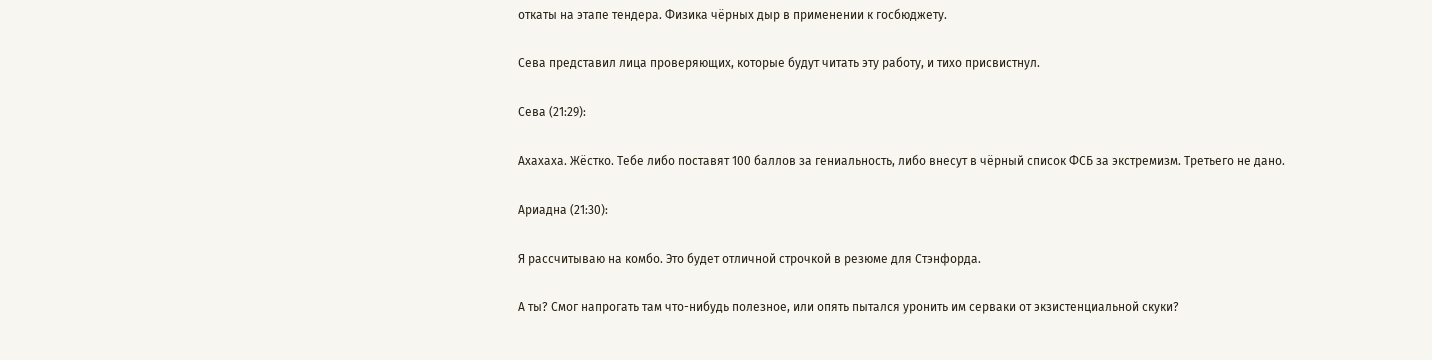откаты на этапе тендера. Физика чёрных дыр в применении к госбюджету.

Сева представил лица проверяющих, которые будут читать эту работу, и тихо присвистнул.

Сева (21:29):

Ахахаха. Жёстко. Тебе либо поставят 100 баллов за гениальность, либо внесут в чёрный список ФСБ за экстремизм. Третьего не дано.

Ариадна (21:30):

Я рассчитываю на комбо. Это будет отличной строчкой в резюме для Стэнфорда.

А ты? Смог напрогать там что-нибудь полезное, или опять пытался уронить им серваки от экзистенциальной скуки?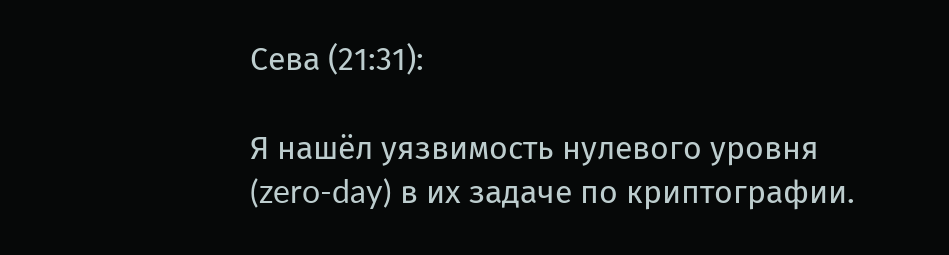Сева (21:31):

Я нашёл уязвимость нулевого уровня (zero-day) в их задаче по криптографии.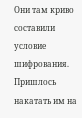Они там криво составили условие шифрования. Пришлось накатать им на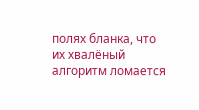полях бланка, что их хвалёный алгоритм ломается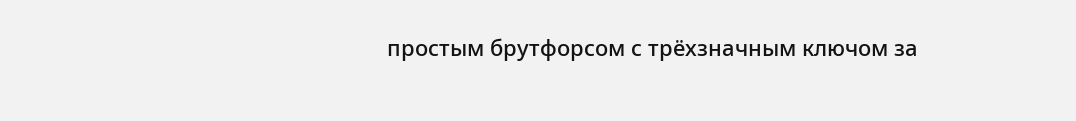простым брутфорсом с трёхзначным ключом за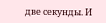две секунды. И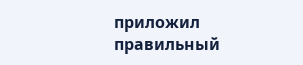приложил правильный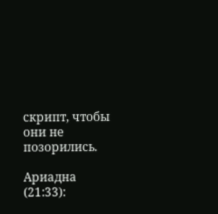скрипт, чтобы они не позорились.

Ариадна (21:33):